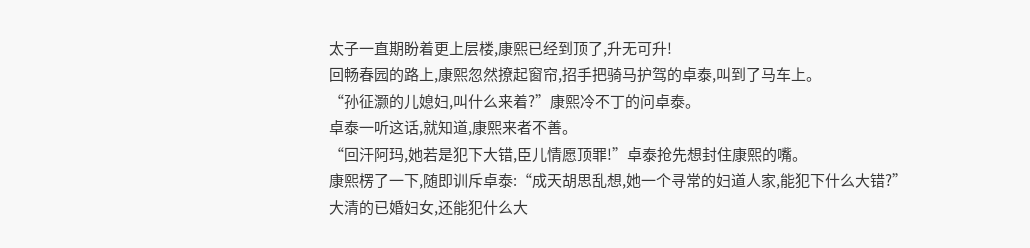太子一直期盼着更上层楼,康熙已经到顶了,升无可升!
回畅春园的路上,康熙忽然撩起窗帘,招手把骑马护驾的卓泰,叫到了马车上。
“孙征灏的儿媳妇,叫什么来着?”康熙冷不丁的问卓泰。
卓泰一听这话,就知道,康熙来者不善。
“回汗阿玛,她若是犯下大错,臣儿情愿顶罪!”卓泰抢先想封住康熙的嘴。
康熙楞了一下,随即训斥卓泰:“成天胡思乱想,她一个寻常的妇道人家,能犯下什么大错?”
大清的已婚妇女,还能犯什么大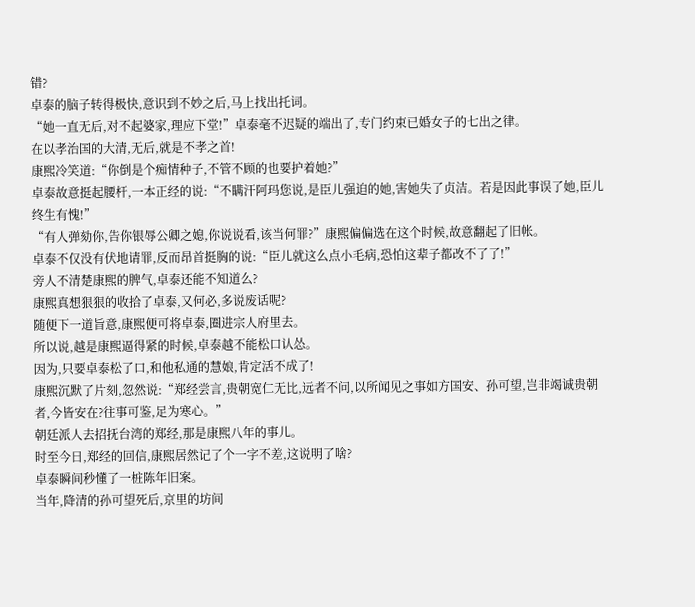错?
卓泰的脑子转得极快,意识到不妙之后,马上找出托词。
“她一直无后,对不起婆家,理应下堂!”卓泰毫不迟疑的端出了,专门约束已婚女子的七出之律。
在以孝治国的大清,无后,就是不孝之首!
康熙冷笑道:“你倒是个痴情种子,不管不顾的也要护着她?”
卓泰故意挺起腰杆,一本正经的说:“不瞒汗阿玛您说,是臣儿强迫的她,害她失了贞洁。若是因此事误了她,臣儿终生有愧!”
“有人弹劾你,告你银辱公卿之媳,你说说看,该当何罪?”康熙偏偏选在这个时候,故意翻起了旧帐。
卓泰不仅没有伏地请罪,反而昂首挺胸的说:“臣儿就这么点小毛病,恐怕这辈子都改不了了!”
旁人不清楚康熙的脾气,卓泰还能不知道么?
康熙真想狠狠的收拾了卓泰,又何必,多说废话呢?
随便下一道旨意,康熙便可将卓泰,圈进宗人府里去。
所以说,越是康熙逼得紧的时候,卓泰越不能松口认怂。
因为,只要卓泰松了口,和他私通的慧娘,肯定活不成了!
康熙沉默了片刻,忽然说:“郑经尝言,贵朝宽仁无比,远者不问,以所闻见之事如方国安、孙可望,岂非竭诚贵朝者,今皆安在?往事可鉴,足为寒心。”
朝廷派人去招抚台湾的郑经,那是康熙八年的事儿。
时至今日,郑经的回信,康熙居然记了个一字不差,这说明了啥?
卓泰瞬间秒懂了一桩陈年旧案。
当年,降清的孙可望死后,京里的坊间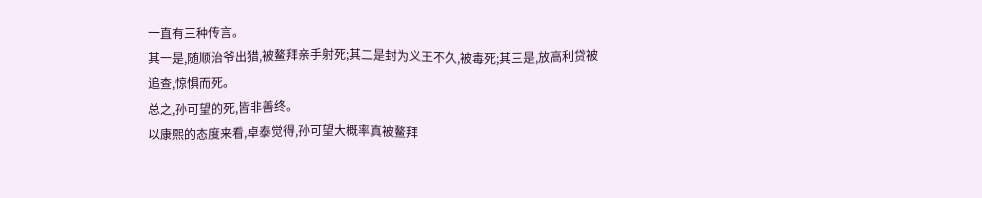一直有三种传言。
其一是,随顺治爷出猎,被鳌拜亲手射死;其二是封为义王不久,被毒死;其三是,放高利贷被追查,惊惧而死。
总之,孙可望的死,皆非善终。
以康熙的态度来看,卓泰觉得,孙可望大概率真被鳌拜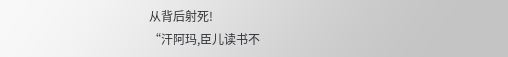从背后射死!
“汗阿玛,臣儿读书不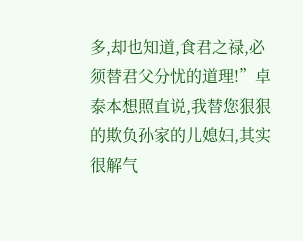多,却也知道,食君之禄,必须替君父分忧的道理!”卓泰本想照直说,我替您狠狠的欺负孙家的儿媳妇,其实很解气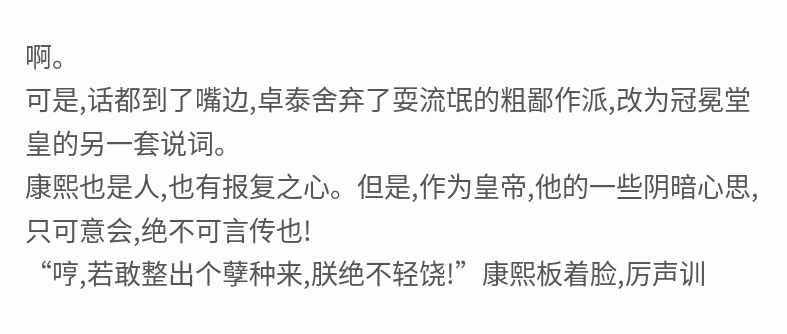啊。
可是,话都到了嘴边,卓泰舍弃了耍流氓的粗鄙作派,改为冠冕堂皇的另一套说词。
康熙也是人,也有报复之心。但是,作为皇帝,他的一些阴暗心思,只可意会,绝不可言传也!
“哼,若敢整出个孽种来,朕绝不轻饶!”康熙板着脸,厉声训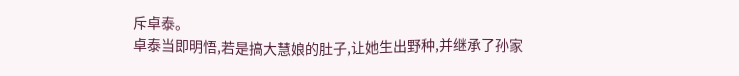斥卓泰。
卓泰当即明悟,若是搞大慧娘的肚子,让她生出野种,并继承了孙家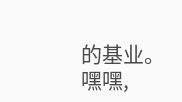的基业。
嘿嘿,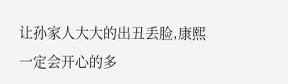让孙家人大大的出丑丢脸,康熙一定会开心的多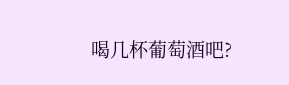喝几杯葡萄酒吧?